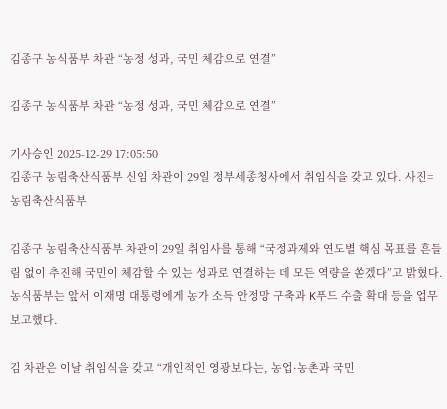김종구 농식품부 차관 “농정 성과, 국민 체감으로 연결”

김종구 농식품부 차관 “농정 성과, 국민 체감으로 연결”

기사승인 2025-12-29 17:05:50
김종구 농림축산식품부 신임 차관이 29일 정부세종청사에서 취임식을 갖고 있다. 사진=농림축산식품부

김종구 농림축산식품부 차관이 29일 취임사를 통해 “국정과제와 연도별 핵심 목표를 흔들림 없이 추진해 국민이 체감할 수 있는 성과로 연결하는 데 모든 역량을 쏟겠다”고 밝혔다. 농식품부는 앞서 이재명 대통령에게 농가 소득 안정망 구축과 K푸드 수출 확대 등을 업무보고했다.

김 차관은 이날 취임식을 갖고 “개인적인 영광보다는, 농업·농촌과 국민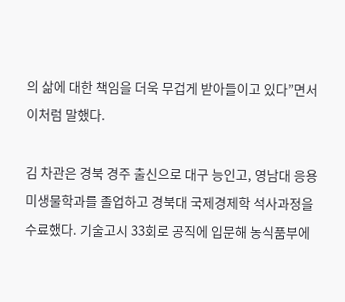의 삶에 대한 책임을 더욱 무겁게 받아들이고 있다”면서 이처럼 말했다.

김 차관은 경북 경주 출신으로 대구 능인고, 영남대 응용미생물학과를 졸업하고 경북대 국제경제학 석사과정을 수료했다. 기술고시 33회로 공직에 입문해 농식품부에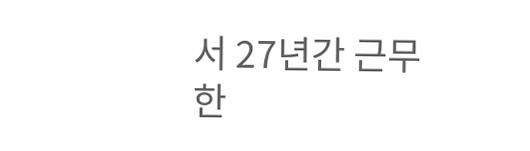서 27년간 근무한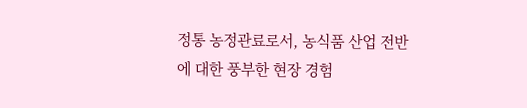정통 농정관료로서, 농식품 산업 전반에 대한 풍부한 현장 경험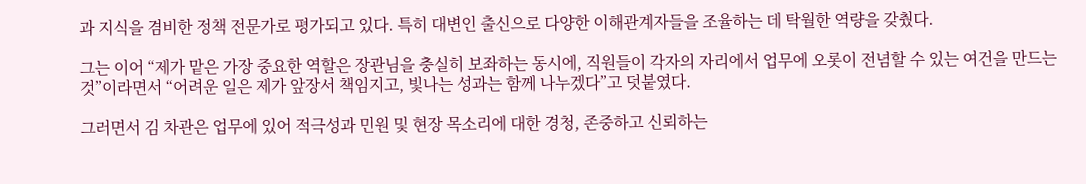과 지식을 겸비한 정책 전문가로 평가되고 있다. 특히 대변인 출신으로 다양한 이해관계자들을 조율하는 데 탁월한 역량을 갖췄다.

그는 이어 “제가 맡은 가장 중요한 역할은 장관님을 충실히 보좌하는 동시에, 직원들이 각자의 자리에서 업무에 오롯이 전념할 수 있는 여건을 만드는 것”이라면서 “어려운 일은 제가 앞장서 책임지고, 빛나는 성과는 함께 나누겠다”고 덧붙였다.

그러면서 김 차관은 업무에 있어 적극성과 민원 및 현장 목소리에 대한 경청, 존중하고 신뢰하는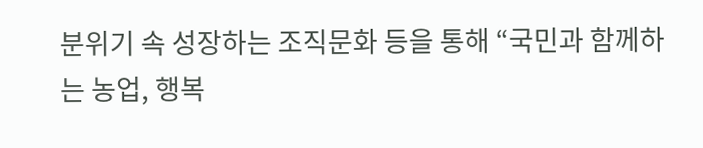분위기 속 성장하는 조직문화 등을 통해 “국민과 함께하는 농업, 행복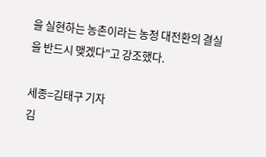을 실현하는 농촌이라는 농정 대전환의 결실을 반드시 맺겠다”고 강조했다.

세종=김태구 기자
김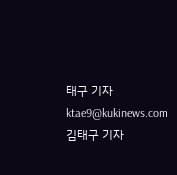태구 기자
ktae9@kukinews.com
김태구 기자